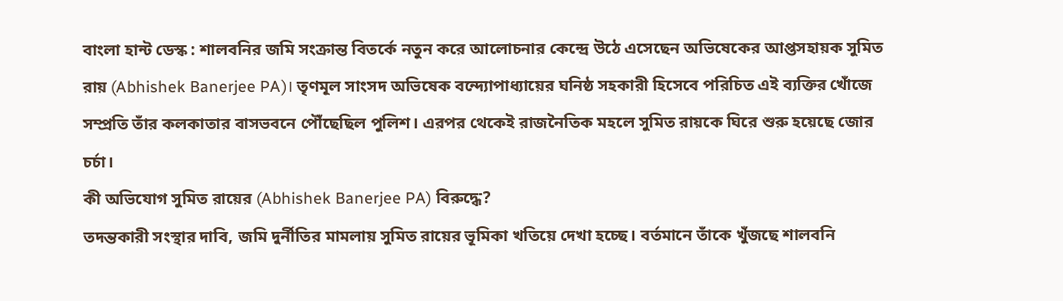বাংলা হান্ট ডেস্ক : শালবনির জমি সংক্রান্ত বিতর্কে নতুন করে আলোচনার কেন্দ্রে উঠে এসেছেন অভিষেকের আপ্তসহায়ক সুমিত রায় (Abhishek Banerjee PA)। তৃণমূল সাংসদ অভিষেক বন্দ্যোপাধ্যায়ের ঘনিষ্ঠ সহকারী হিসেবে পরিচিত এই ব্যক্তির খোঁজে সম্প্রতি তাঁর কলকাতার বাসভবনে পৌঁছেছিল পুলিশ। এরপর থেকেই রাজনৈতিক মহলে সুমিত রায়কে ঘিরে শুরু হয়েছে জোর চর্চা।
কী অভিযোগ সুমিত রায়ের (Abhishek Banerjee PA) বিরুদ্ধে?
তদন্তকারী সংস্থার দাবি, জমি দুর্নীতির মামলায় সুমিত রায়ের ভূমিকা খতিয়ে দেখা হচ্ছে। বর্তমানে তাঁকে খুঁজছে শালবনি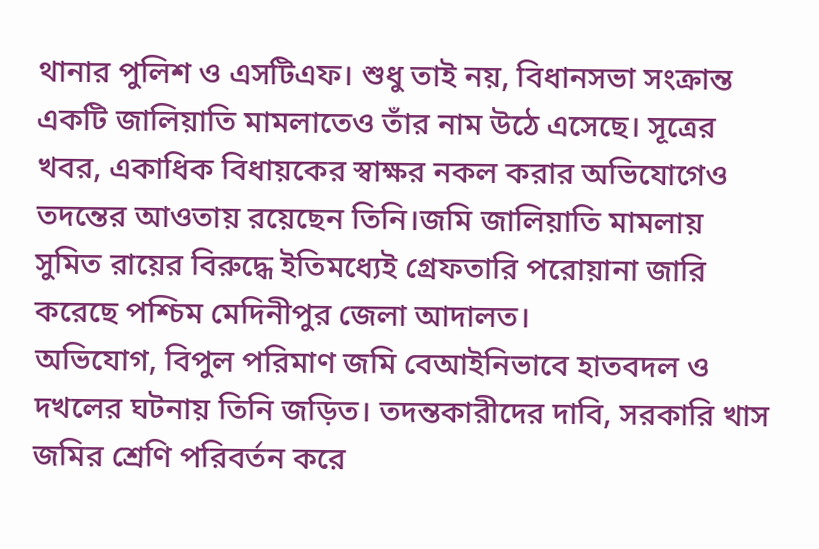থানার পুলিশ ও এসটিএফ। শুধু তাই নয়, বিধানসভা সংক্রান্ত একটি জালিয়াতি মামলাতেও তাঁর নাম উঠে এসেছে। সূত্রের খবর, একাধিক বিধায়কের স্বাক্ষর নকল করার অভিযোগেও তদন্তের আওতায় রয়েছেন তিনি।জমি জালিয়াতি মামলায় সুমিত রায়ের বিরুদ্ধে ইতিমধ্যেই গ্রেফতারি পরোয়ানা জারি করেছে পশ্চিম মেদিনীপুর জেলা আদালত।
অভিযোগ, বিপুল পরিমাণ জমি বেআইনিভাবে হাতবদল ও দখলের ঘটনায় তিনি জড়িত। তদন্তকারীদের দাবি, সরকারি খাস জমির শ্রেণি পরিবর্তন করে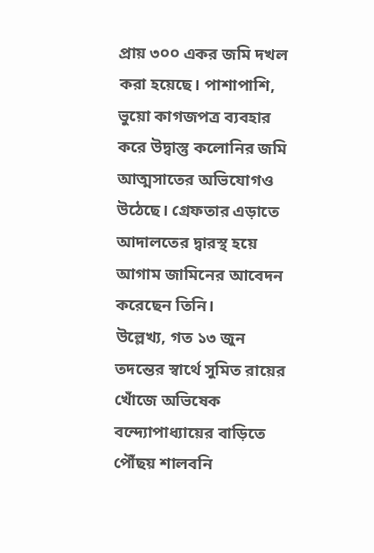প্রায় ৩০০ একর জমি দখল করা হয়েছে। পাশাপাশি, ভুয়ো কাগজপত্র ব্যবহার করে উদ্বাস্তু কলোনির জমি আত্মসাতের অভিযোগও উঠেছে। গ্রেফতার এড়াতে আদালতের দ্বারস্থ হয়ে আগাম জামিনের আবেদন করেছেন তিনি।
উল্লেখ্য, গত ১৩ জুন তদন্তের স্বার্থে সুমিত রায়ের খোঁজে অভিষেক বন্দ্যোপাধ্যায়ের বাড়িতে পৌঁছয় শালবনি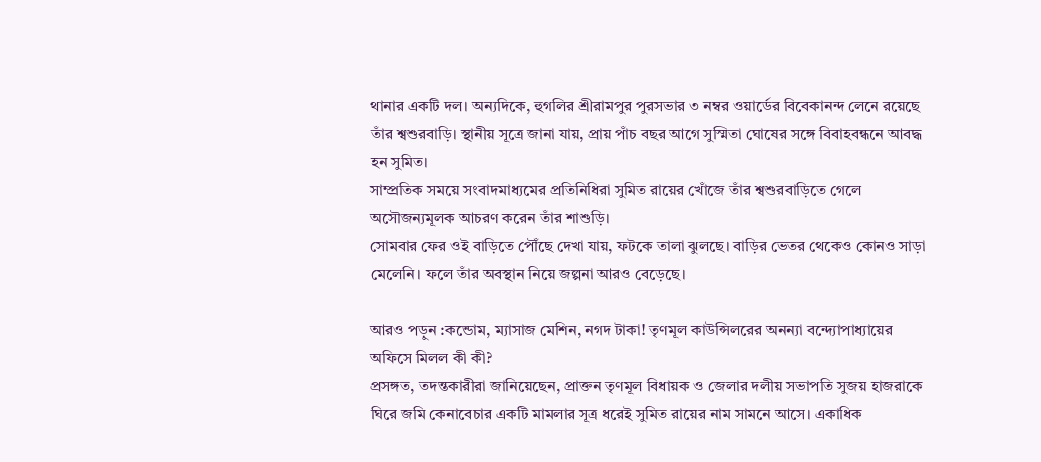থানার একটি দল। অন্যদিকে, হুগলির শ্রীরামপুর পুরসভার ৩ নম্বর ওয়ার্ডের বিবেকানন্দ লেনে রয়েছে তাঁর শ্বশুরবাড়ি। স্থানীয় সূত্রে জানা যায়, প্রায় পাঁচ বছর আগে সুস্মিতা ঘোষের সঙ্গে বিবাহবন্ধনে আবদ্ধ হন সুমিত।
সাম্প্রতিক সময়ে সংবাদমাধ্যমের প্রতিনিধিরা সুমিত রায়ের খোঁজে তাঁর শ্বশুরবাড়িতে গেলে অসৌজন্যমূলক আচরণ করেন তাঁর শাশুড়ি।
সোমবার ফের ওই বাড়িতে পৌঁছে দেখা যায়, ফটকে তালা ঝুলছে। বাড়ির ভেতর থেকেও কোনও সাড়া মেলেনি। ফলে তাঁর অবস্থান নিয়ে জল্পনা আরও বেড়েছে।

আরও পড়ুন :কন্ডোম, ম্যাসাজ মেশিন, নগদ টাকা! তৃণমূল কাউন্সিলরের অনন্যা বন্দ্যোপাধ্যায়ের অফিসে মিলল কী কী?
প্রসঙ্গত, তদন্তকারীরা জানিয়েছেন, প্রাক্তন তৃণমূল বিধায়ক ও জেলার দলীয় সভাপতি সুজয় হাজরাকে ঘিরে জমি কেনাবেচার একটি মামলার সূত্র ধরেই সুমিত রায়ের নাম সামনে আসে। একাধিক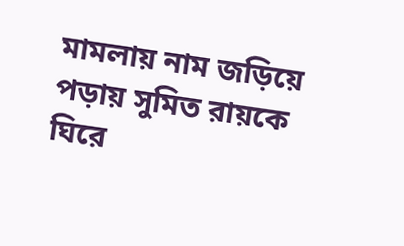মামলায় নাম জড়িয়ে পড়ায় সুমিত রায়কে ঘিরে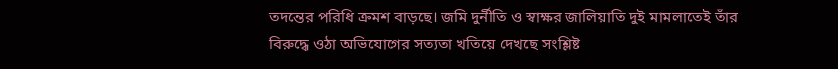তদন্তের পরিধি ক্রমশ বাড়ছে। জমি দুর্নীতি ও স্বাক্ষর জালিয়াতি দুই মামলাতেই তাঁর বিরুদ্ধে ওঠা অভিযোগের সত্যতা খতিয়ে দেখছে সংশ্লিষ্ট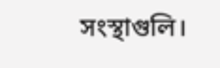সংস্থাগুলি।